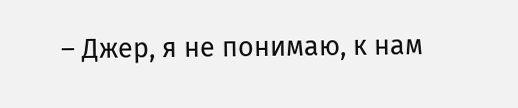– Джер, я не понимаю, к нам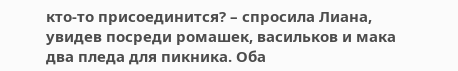кто-то присоединится? – спросила Лиана, увидев посреди ромашек, васильков и мака два пледа для пикника. Оба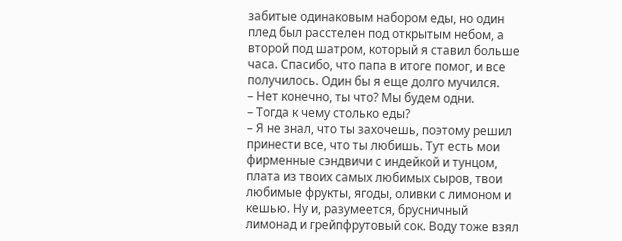забитые одинаковым набором еды, но один плед был расстелен под открытым небом, а второй под шатром, который я ставил больше часа. Спасибо, что папа в итоге помог, и все получилось. Один бы я еще долго мучился.
– Нет конечно, ты что? Мы будем одни.
– Тогда к чему столько еды?
– Я не знал, что ты захочешь, поэтому решил принести все, что ты любишь. Тут есть мои фирменные сэндвичи с индейкой и тунцом, плата из твоих самых любимых сыров, твои любимые фрукты, ягоды, оливки с лимоном и кешью. Ну и, разумеется, брусничный лимонад и грейпфрутовый сок. Воду тоже взял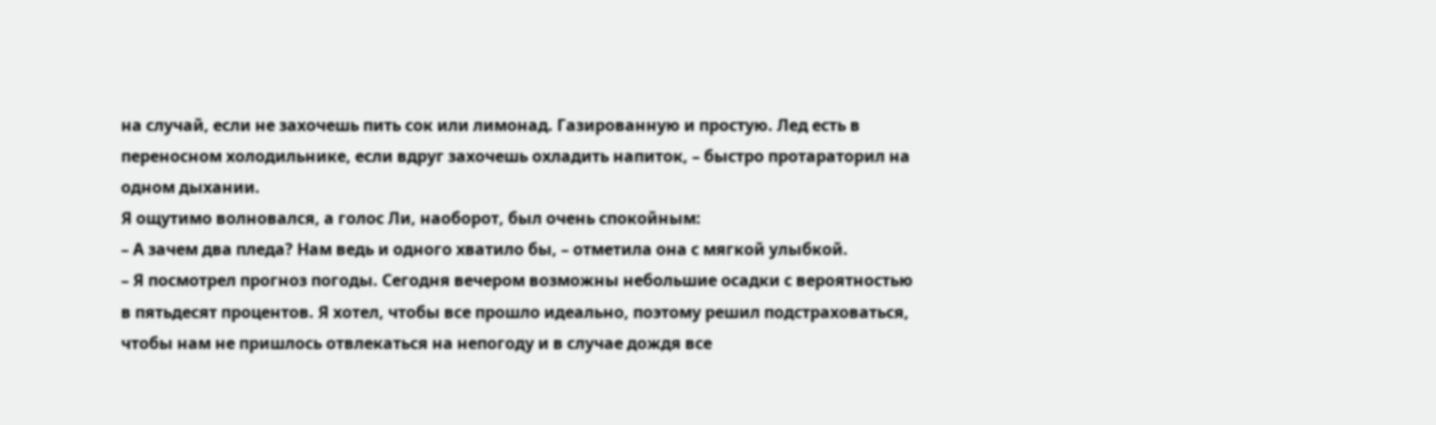на случай, если не захочешь пить сок или лимонад. Газированную и простую. Лед есть в переносном холодильнике, если вдруг захочешь охладить напиток, – быстро протараторил на одном дыхании.
Я ощутимо волновался, а голос Ли, наоборот, был очень спокойным:
– А зачем два пледа? Нам ведь и одного хватило бы, – отметила она с мягкой улыбкой.
– Я посмотрел прогноз погоды. Сегодня вечером возможны небольшие осадки с вероятностью в пятьдесят процентов. Я хотел, чтобы все прошло идеально, поэтому решил подстраховаться, чтобы нам не пришлось отвлекаться на непогоду и в случае дождя все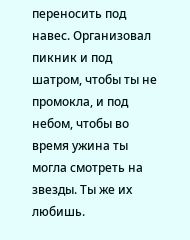переносить под навес. Организовал пикник и под шатром, чтобы ты не промокла, и под небом, чтобы во время ужина ты могла смотреть на звезды. Ты же их любишь.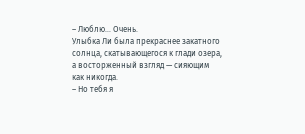– Люблю… Очень.
Улыбка Ли была прекраснее закатного солнца, скатывающегося к глади озера, а восторженный взгляд — сияющим как никогда.
– Но тебя я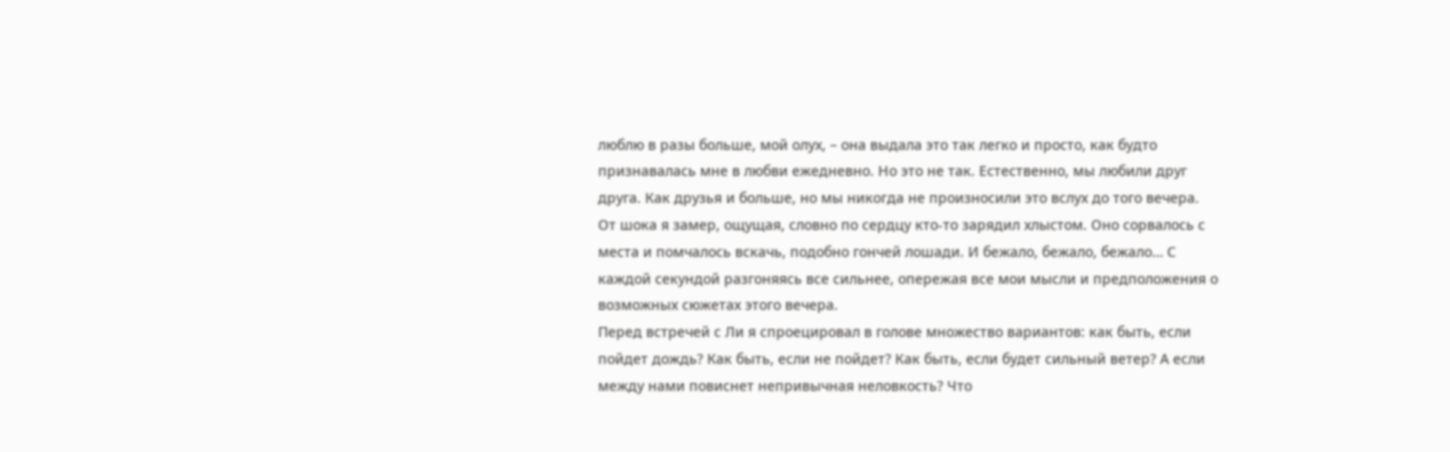люблю в разы больше, мой олух, – она выдала это так легко и просто, как будто признавалась мне в любви ежедневно. Но это не так. Естественно, мы любили друг друга. Как друзья и больше, но мы никогда не произносили это вслух до того вечера.
От шока я замер, ощущая, словно по сердцу кто-то зарядил хлыстом. Оно сорвалось с места и помчалось вскачь, подобно гончей лошади. И бежало, бежало, бежало… С каждой секундой разгоняясь все сильнее, опережая все мои мысли и предположения о возможных сюжетах этого вечера.
Перед встречей с Ли я спроецировал в голове множество вариантов: как быть, если пойдет дождь? Как быть, если не пойдет? Как быть, если будет сильный ветер? А если между нами повиснет непривычная неловкость? Что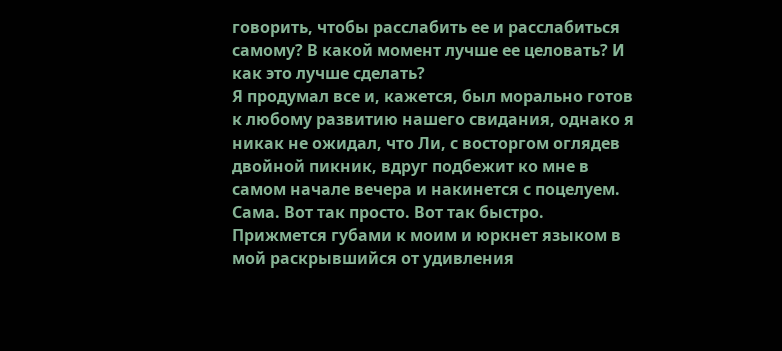говорить, чтобы расслабить ее и расслабиться самому? В какой момент лучше ее целовать? И как это лучше сделать?
Я продумал все и, кажется, был морально готов к любому развитию нашего свидания, однако я никак не ожидал, что Ли, с восторгом оглядев двойной пикник, вдруг подбежит ко мне в самом начале вечера и накинется с поцелуем. Сама. Вот так просто. Вот так быстро. Прижмется губами к моим и юркнет языком в мой раскрывшийся от удивления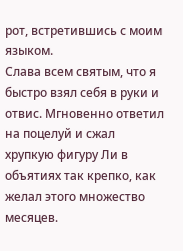рот, встретившись с моим языком.
Слава всем святым, что я быстро взял себя в руки и отвис. Мгновенно ответил на поцелуй и сжал хрупкую фигуру Ли в объятиях так крепко, как желал этого множество месяцев.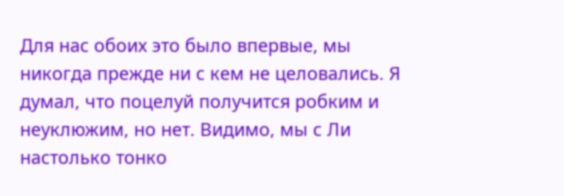Для нас обоих это было впервые, мы никогда прежде ни с кем не целовались. Я думал, что поцелуй получится робким и неуклюжим, но нет. Видимо, мы с Ли настолько тонко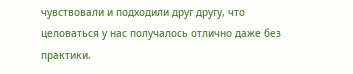чувствовали и подходили друг другу, что целоваться у нас получалось отлично даже без практики.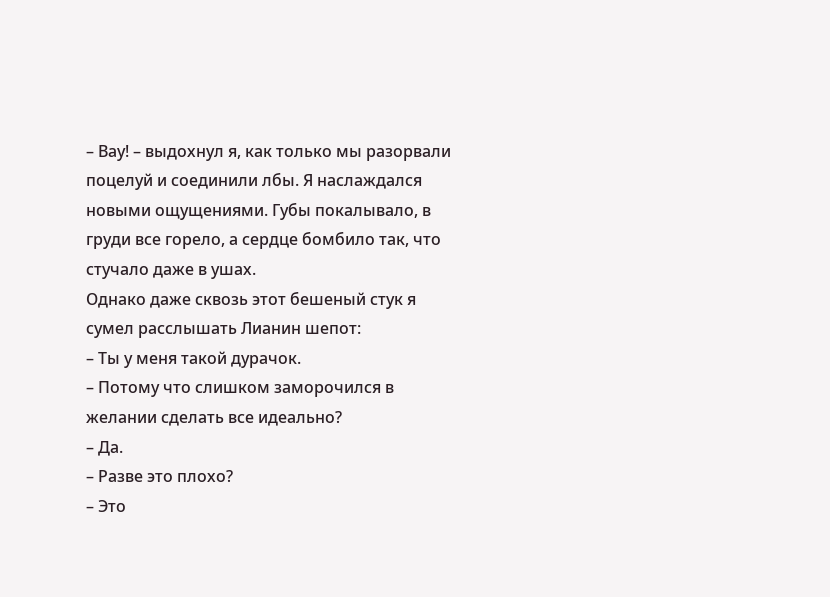– Вау! – выдохнул я, как только мы разорвали поцелуй и соединили лбы. Я наслаждался новыми ощущениями. Губы покалывало, в груди все горело, а сердце бомбило так, что стучало даже в ушах.
Однако даже сквозь этот бешеный стук я сумел расслышать Лианин шепот:
– Ты у меня такой дурачок.
– Потому что слишком заморочился в желании сделать все идеально?
– Да.
– Разве это плохо?
– Это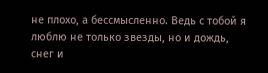не плохо, а бессмысленно. Ведь с тобой я люблю не только звезды, но и дождь, снег и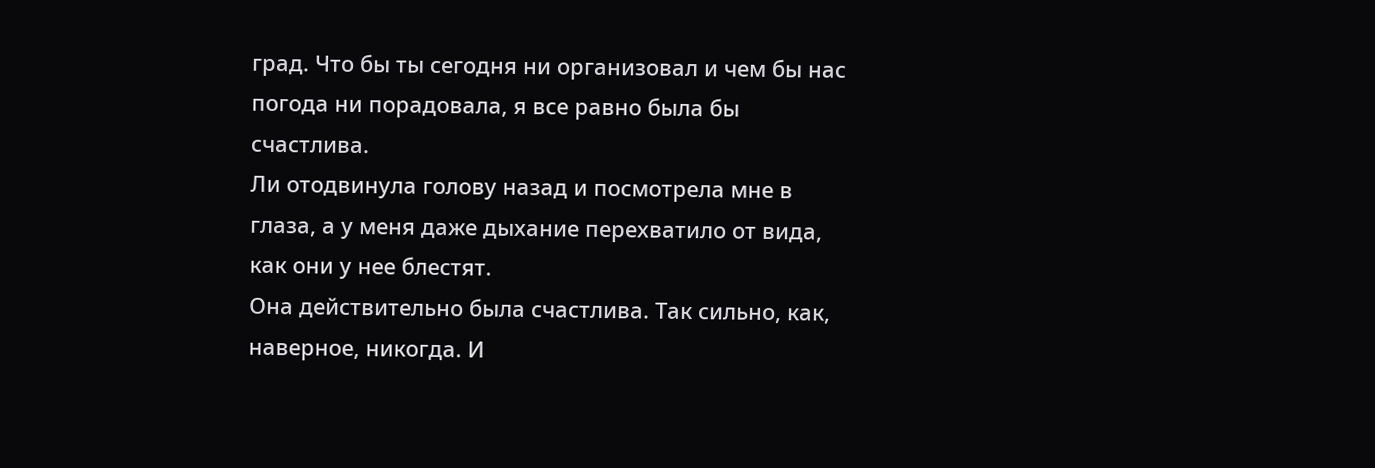град. Что бы ты сегодня ни организовал и чем бы нас погода ни порадовала, я все равно была бы счастлива.
Ли отодвинула голову назад и посмотрела мне в глаза, а у меня даже дыхание перехватило от вида, как они у нее блестят.
Она действительно была счастлива. Так сильно, как, наверное, никогда. И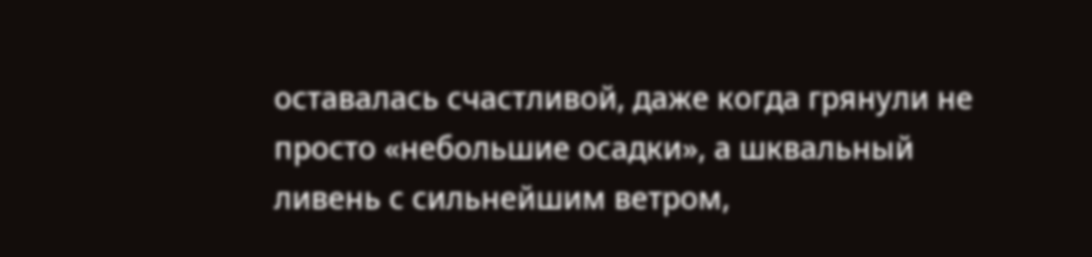оставалась счастливой, даже когда грянули не просто «небольшие осадки», а шквальный ливень с сильнейшим ветром,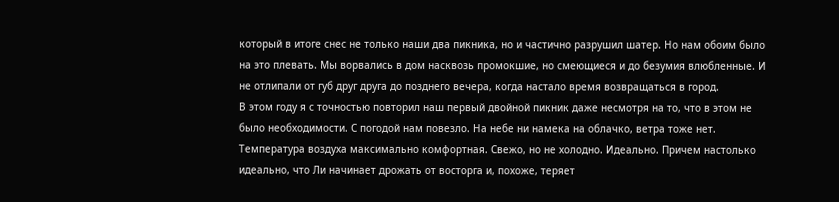который в итоге снес не только наши два пикника, но и частично разрушил шатер. Но нам обоим было на это плевать. Мы ворвались в дом насквозь промокшие, но смеющиеся и до безумия влюбленные. И не отлипали от губ друг друга до позднего вечера, когда настало время возвращаться в город.
В этом году я с точностью повторил наш первый двойной пикник даже несмотря на то, что в этом не было необходимости. С погодой нам повезло. На небе ни намека на облачко, ветра тоже нет. Температура воздуха максимально комфортная. Свежо, но не холодно. Идеально. Причем настолько идеально, что Ли начинает дрожать от восторга и, похоже, теряет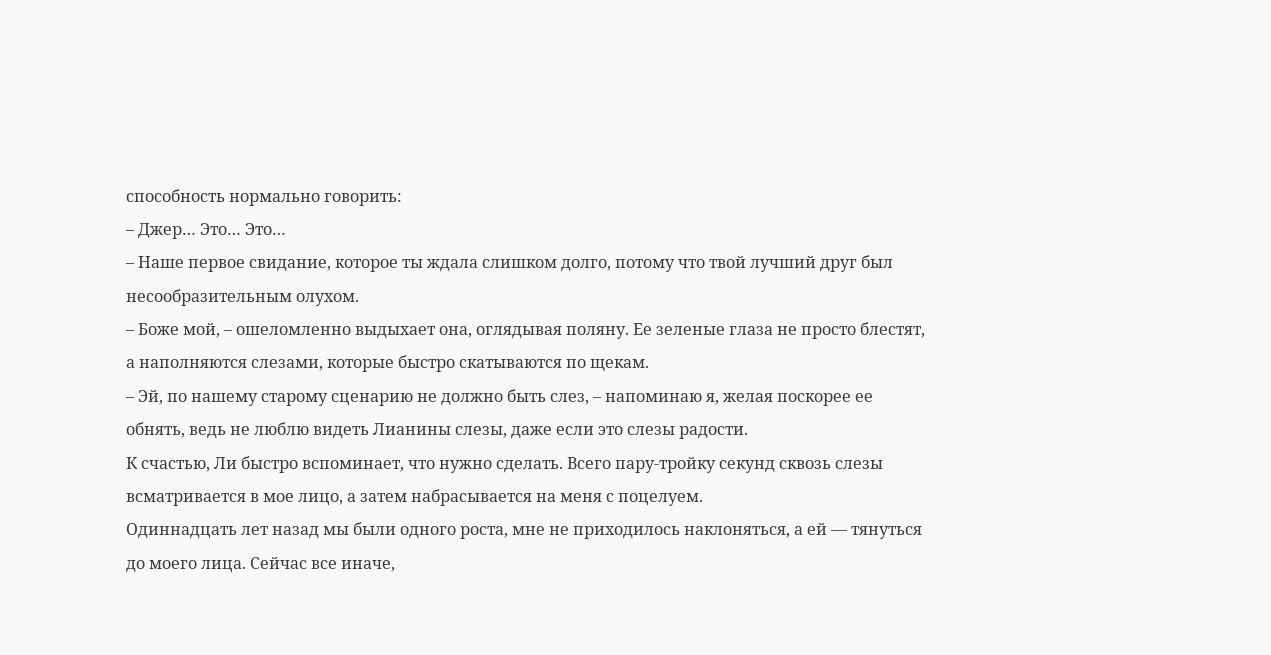способность нормально говорить:
– Джер… Это… Это…
– Наше первое свидание, которое ты ждала слишком долго, потому что твой лучший друг был несообразительным олухом.
– Боже мой, – ошеломленно выдыхает она, оглядывая поляну. Ее зеленые глаза не просто блестят, а наполняются слезами, которые быстро скатываются по щекам.
– Эй, по нашему старому сценарию не должно быть слез, – напоминаю я, желая поскорее ее обнять, ведь не люблю видеть Лианины слезы, даже если это слезы радости.
К счастью, Ли быстро вспоминает, что нужно сделать. Всего пару-тройку секунд сквозь слезы всматривается в мое лицо, а затем набрасывается на меня с поцелуем.
Одиннадцать лет назад мы были одного роста, мне не приходилось наклоняться, а ей — тянуться до моего лица. Сейчас все иначе,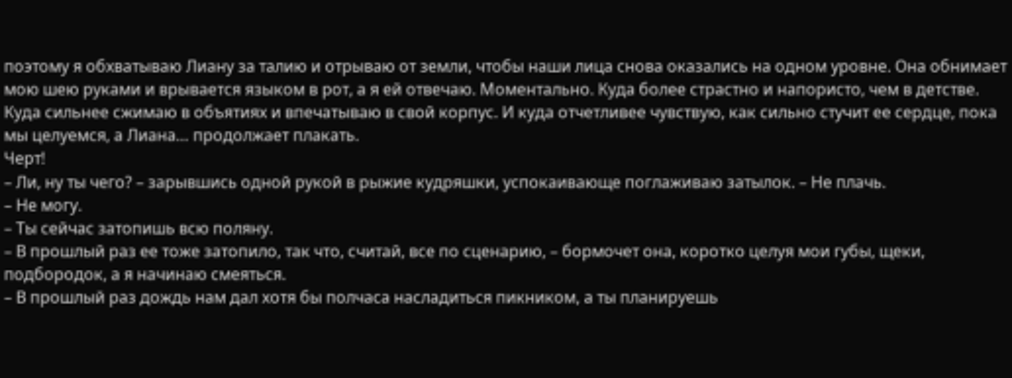поэтому я обхватываю Лиану за талию и отрываю от земли, чтобы наши лица снова оказались на одном уровне. Она обнимает мою шею руками и врывается языком в рот, а я ей отвечаю. Моментально. Куда более страстно и напористо, чем в детстве. Куда сильнее сжимаю в объятиях и впечатываю в свой корпус. И куда отчетливее чувствую, как сильно стучит ее сердце, пока мы целуемся, а Лиана… продолжает плакать.
Черт!
– Ли, ну ты чего? – зарывшись одной рукой в рыжие кудряшки, успокаивающе поглаживаю затылок. – Не плачь.
– Не могу.
– Ты сейчас затопишь всю поляну.
– В прошлый раз ее тоже затопило, так что, считай, все по сценарию, – бормочет она, коротко целуя мои губы, щеки, подбородок, а я начинаю смеяться.
– В прошлый раз дождь нам дал хотя бы полчаса насладиться пикником, а ты планируешь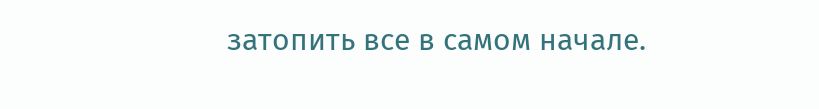затопить все в самом начале.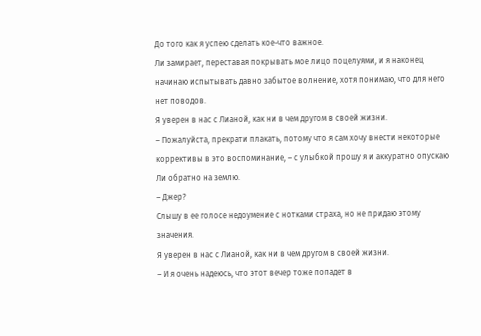До того как я успею сделать кое-что важное.
Ли замирает, переставая покрывать мое лицо поцелуями, и я наконец начинаю испытывать давно забытое волнение, хотя понимаю, что для него нет поводов.
Я уверен в нас с Лианой, как ни в чем другом в своей жизни.
– Пожалуйста, прекрати плакать, потому что я сам хочу внести некоторые коррективы в это воспоминание, – с улыбкой прошу я и аккуратно опускаю Ли обратно на землю.
– Джер?
Слышу в ее голосе недоумение с нотками страха, но не придаю этому значения.
Я уверен в нас с Лианой, как ни в чем другом в своей жизни.
– И я очень надеюсь, что этот вечер тоже попадет в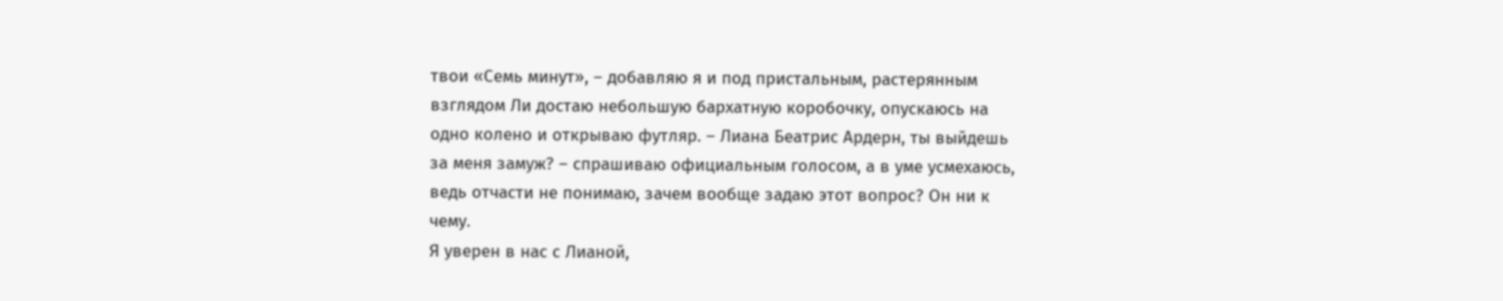твои «Семь минут», – добавляю я и под пристальным, растерянным взглядом Ли достаю небольшую бархатную коробочку, опускаюсь на одно колено и открываю футляр. – Лиана Беатрис Ардерн, ты выйдешь за меня замуж? – спрашиваю официальным голосом, а в уме усмехаюсь, ведь отчасти не понимаю, зачем вообще задаю этот вопрос? Он ни к чему.
Я уверен в нас с Лианой,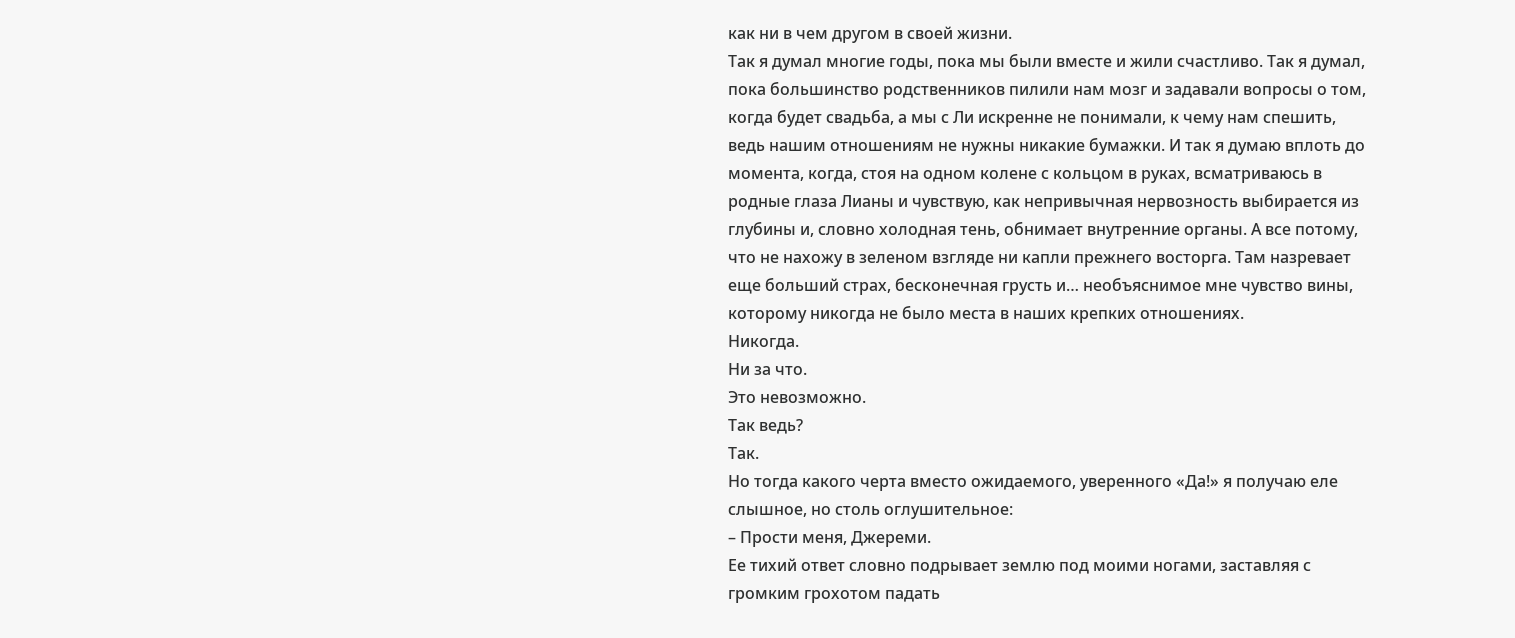как ни в чем другом в своей жизни.
Так я думал многие годы, пока мы были вместе и жили счастливо. Так я думал, пока большинство родственников пилили нам мозг и задавали вопросы о том, когда будет свадьба, а мы с Ли искренне не понимали, к чему нам спешить, ведь нашим отношениям не нужны никакие бумажки. И так я думаю вплоть до момента, когда, стоя на одном колене с кольцом в руках, всматриваюсь в родные глаза Лианы и чувствую, как непривычная нервозность выбирается из глубины и, словно холодная тень, обнимает внутренние органы. А все потому, что не нахожу в зеленом взгляде ни капли прежнего восторга. Там назревает еще больший страх, бесконечная грусть и… необъяснимое мне чувство вины, которому никогда не было места в наших крепких отношениях.
Никогда.
Ни за что.
Это невозможно.
Так ведь?
Так.
Но тогда какого черта вместо ожидаемого, уверенного «Да!» я получаю еле слышное, но столь оглушительное:
– Прости меня, Джереми.
Ее тихий ответ словно подрывает землю под моими ногами, заставляя с громким грохотом падать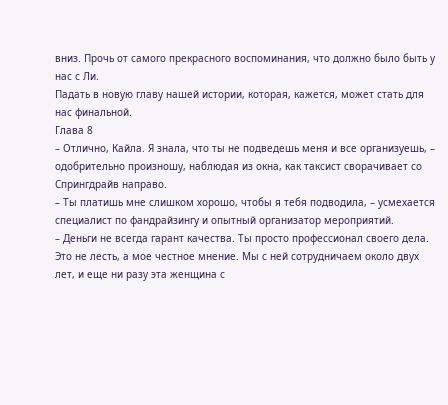вниз. Прочь от самого прекрасного воспоминания, что должно было быть у нас с Ли.
Падать в новую главу нашей истории, которая, кажется, может стать для нас финальной.
Глава 8
– Отлично, Кайла. Я знала, что ты не подведешь меня и все организуешь, – одобрительно произношу, наблюдая из окна, как таксист сворачивает со Спрингдрайв направо.
– Ты платишь мне слишком хорошо, чтобы я тебя подводила, – усмехается специалист по фандрайзингу и опытный организатор мероприятий.
– Деньги не всегда гарант качества. Ты просто профессионал своего дела.
Это не лесть, а мое честное мнение. Мы с ней сотрудничаем около двух лет, и еще ни разу эта женщина с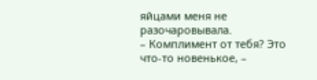яйцами меня не разочаровывала.
– Комплимент от тебя? Это что-то новенькое, –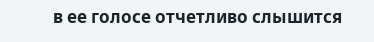в ее голосе отчетливо слышится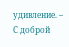удивление. – С доброй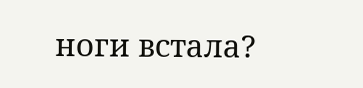ноги встала?